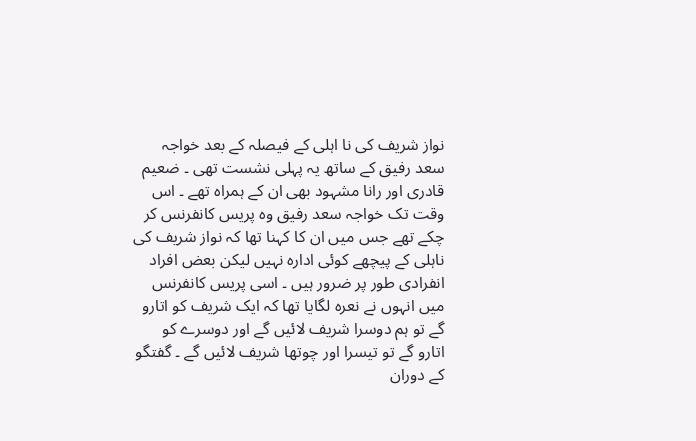نواز شریف کی نا اہلی کے فیصلہ کے بعد خواجہ سعد رفیق کے ساتھ یہ پہلی نشست تھی ۔ ضعیم قادری اور رانا مشہود بھی ان کے ہمراہ تھے ۔ اس وقت تک خواجہ سعد رفیق وہ پریس کانفرنس کر چکے تھے جس میں ان کا کہنا تھا کہ نواز شریف کی ناہلی کے پیچھے کوئی ادارہ نہیں لیکن بعض افراد انفرادی طور پر ضرور ہیں ۔ اسی پریس کانفرنس میں انہوں نے نعرہ لگایا تھا کہ ایک شریف کو اتارو گے تو ہم دوسرا شریف لائیں گے اور دوسرے کو اتارو گے تو تیسرا اور چوتھا شریف لائیں گے ۔ گفتگو کے دوران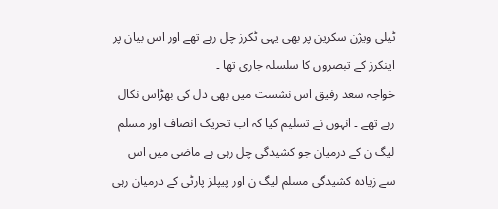ٹیلی ویژن سکرین پر بھی یہی ٹکرز چل رہے تھے اور اس بیان پر اینکرز کے تبصروں کا سلسلہ جاری تھا ۔
خواجہ سعد رفیق اس نشست میں بھی دل کی بھڑاس نکال رہے تھے ۔ انہوں نے تسلیم کیا کہ اب تحریک انصاف اور مسلم لیگ ن کے درمیان جو کشیدگی چل رہی ہے ماضی میں اس سے زیادہ کشیدگی مسلم لیگ ن اور پیپلز پارٹی کے درمیان رہی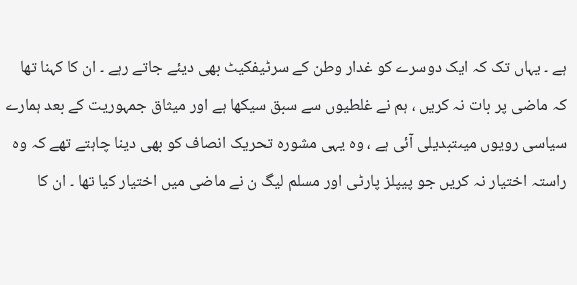ہے ۔ یہاں تک کہ ایک دوسرے کو غدار وطن کے سرٹیفکیٹ بھی دیئے جاتے رہے ۔ ان کا کہنا تھا کہ ماضی پر بات نہ کریں ، ہم نے غلطیوں سے سبق سیکھا ہے اور میثاق جمہوریت کے بعد ہمارے سیاسی رویوں میںتبدیلی آئی ہے ، وہ یہی مشورہ تحریک انصاف کو بھی دینا چاہتے تھے کہ وہ راستہ اختیار نہ کریں جو پیپلز پارٹی اور مسلم لیگ ن نے ماضی میں اختیار کیا تھا ۔ ان کا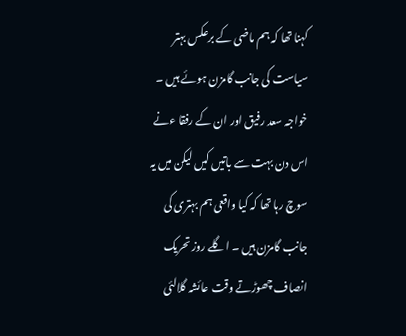کہنا تھا کہ ہم ماضی کے برعکس بہتر سیاست کی جانب گامزن ہوئے ہیں ۔
خواجہ سعد رفیق اور ان کے رفقا ءنے اس دن بہت سے باتیں کیں لیکن میں یہ سوچ رہا تھا کہ کیا واقعی ہم بہتری کی جانب گامزن ہیں ۔ اگلے روز تحریک انصاف چھوڑتے وقت عائشہ گلالئی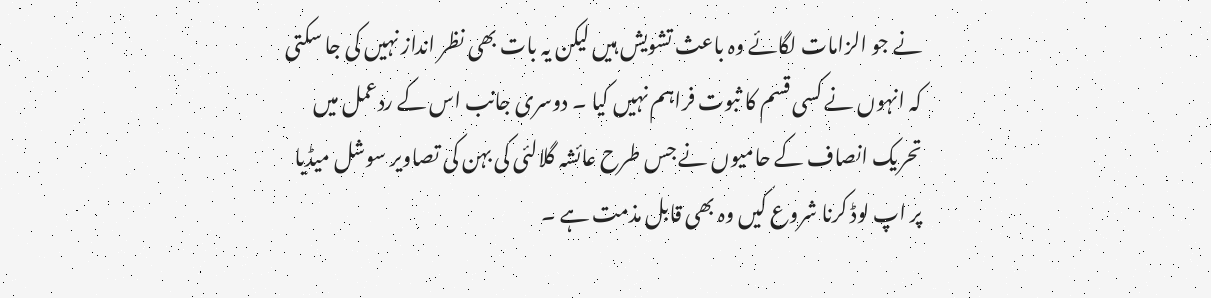نے جو الزامات لگائے وہ باعث تشویش ہیں لیکن یہ بات بھی نظر انداز نہیں کی جا سکتی کہ انہوں نے کسی قسم کا ثبوت فراہم نہیں کیا ۔ دوسری جانب اس کے ردعمل میں تحریک انصاف کے حامیوں نے جس طرح عائشہ گلالئی کی بہن کی تصاویر سوشل میڈیا پر اپ لوڈ کرنا شروع کیں وہ بھی قابل مذمت ہے ۔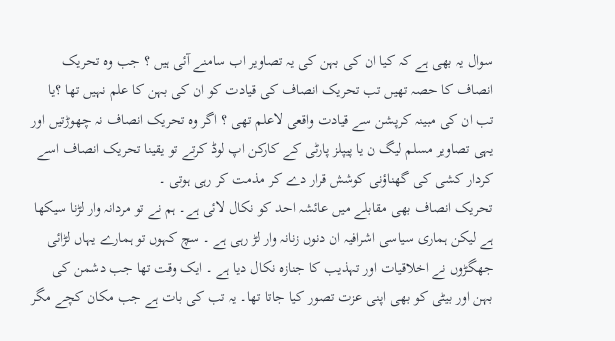سوال یہ بھی ہے کہ کیا ان کی بہن کی یہ تصاویر اب سامنے آئی ہیں ؟ جب وہ تحریک انصاف کا حصہ تھیں تب تحریک انصاف کی قیادت کو ان کی بہن کا علم نہیں تھا ؟یا تب ان کی مبینہ کرپشن سے قیادت واقعی لاعلم تھی ؟ اگر وہ تحریک انصاف نہ چھوڑتیں اور یہی تصاویر مسلم لیگ ن یا پیپلز پارٹی کے کارکن اپ لوڈ کرتے تو یقینا تحریک انصاف اسے کردار کشی کی گھناؤنی کوشش قرار دے کر مذمت کر رہی ہوتی ۔
تحریک انصاف بھی مقابلے میں عائشہ احد کو نکال لائی ہے۔ ہم نے تو مردانہ وار لڑنا سیکھا ہے لیکن ہماری سیاسی اشرافیہ ان دنوں زنانہ وار لڑ رہی ہے ۔ سچ کہوں تو ہمارے یہاں لڑائی جھگڑوں نے اخلاقیات اور تہذیب کا جنازہ نکال دیا ہے ۔ ایک وقت تھا جب دشمن کی بہن اور بیٹی کو بھی اپنی عزت تصور کیا جاتا تھا۔ یہ تب کی بات ہے جب مکان کچے مگر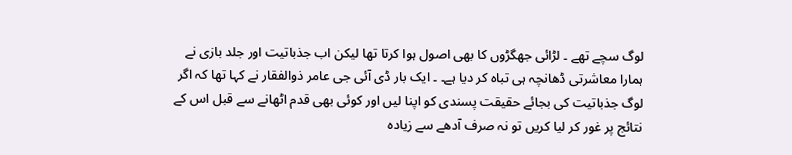لوگ سچے تھے ۔ لڑائی جھگڑوں کا بھی اصول ہوا کرتا تھا لیکن اب جذباتیت اور جلد بازی نے ہمارا معاشرتی ڈھانچہ ہی تباہ کر دیا ہے۔ ۔ ایک بار ڈی آئی جی عامر ذوالفقار نے کہا تھا کہ اگر لوگ جذباتیت کی بجائے حقیقت پسندی کو اپنا لیں اور کوئی بھی قدم اٹھانے سے قبل اس کے نتائج پر غور کر لیا کریں تو نہ صرف آدھے سے زیادہ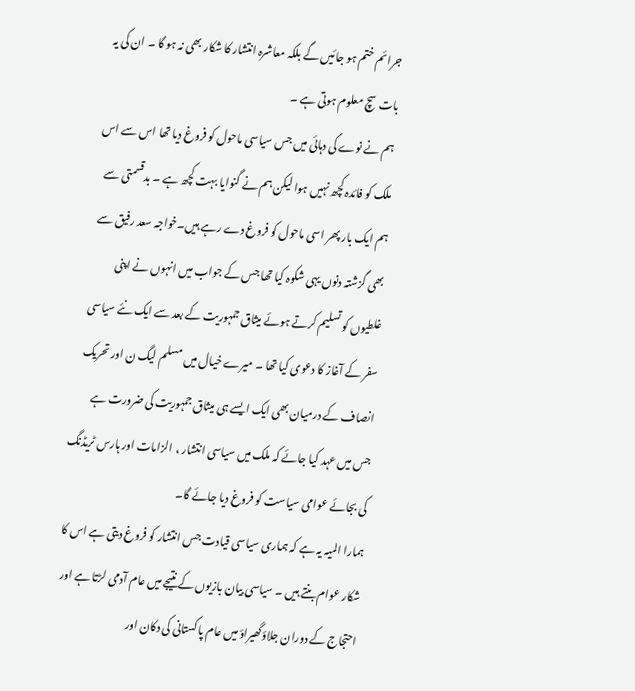جرائم ختم ہو جائیں گے بلکہ معاشرہ انتشار کا شکار بھی نہ ہو گا ۔ ان کی یہ بات سچ معلوم ہوتی ہے ۔
ہم نے نوے کی دہائی میں جس سیاسی ماحول کو فروغ دیا تھا اس سے اس ملک کو فائدہ کچھ نہیں ہوا لیکن ہم نے گنوایا بہت کچھ ہے ۔ بدقسمتی سے ہم ایک بار پھر اسی ماحول کو فروغ دے رہے ہیں۔خواجہ سعد رفیق سے بھی گزشتہ دنوں یہی شکوہ کیا تھا جس کے جواب میں انہوں نے اپنی غلطیوں کو تسلیم کرتے ہوئے میثاق جمہوریت کے بعد سے ایک نئے سیاسی سفر کے آغاز کا دعوی کیا تھا ۔ میرے خیال میں مسلم لیگ ن اور تحریک انصاف کے درمیان بھی ایک ایسے ہی میثاق جمہوریت کی ضرورت ہے جس میں عہد کیا جائے کہ ملک میں سیاسی انتشار ، الزامات اور ہارس ٹریڈنگ کی بجائے عوامی سیاست کو فروغ دیا جائے گا۔
ہمارا المیہ یہ ہے کہ ہماری سیاسی قیادت جس انتشار کو فروغ دیتی ہے اس کا شکار عوام بنتے ہیں ۔ سیاسی بیان بازیوں کے نتیجے میں عام آدمی لڑتا ہے اور احتجاج کے دوران جلاؤگھیراؤ میں عام پاکستانی کی دکان اور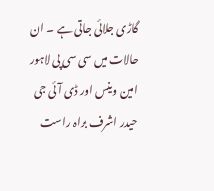گاڑی جلائی جاتی ہے ۔ ان حالات میں سی سی پی لاہور امین وینس اور ڈی آئی جی حیدر اشرف براہ راست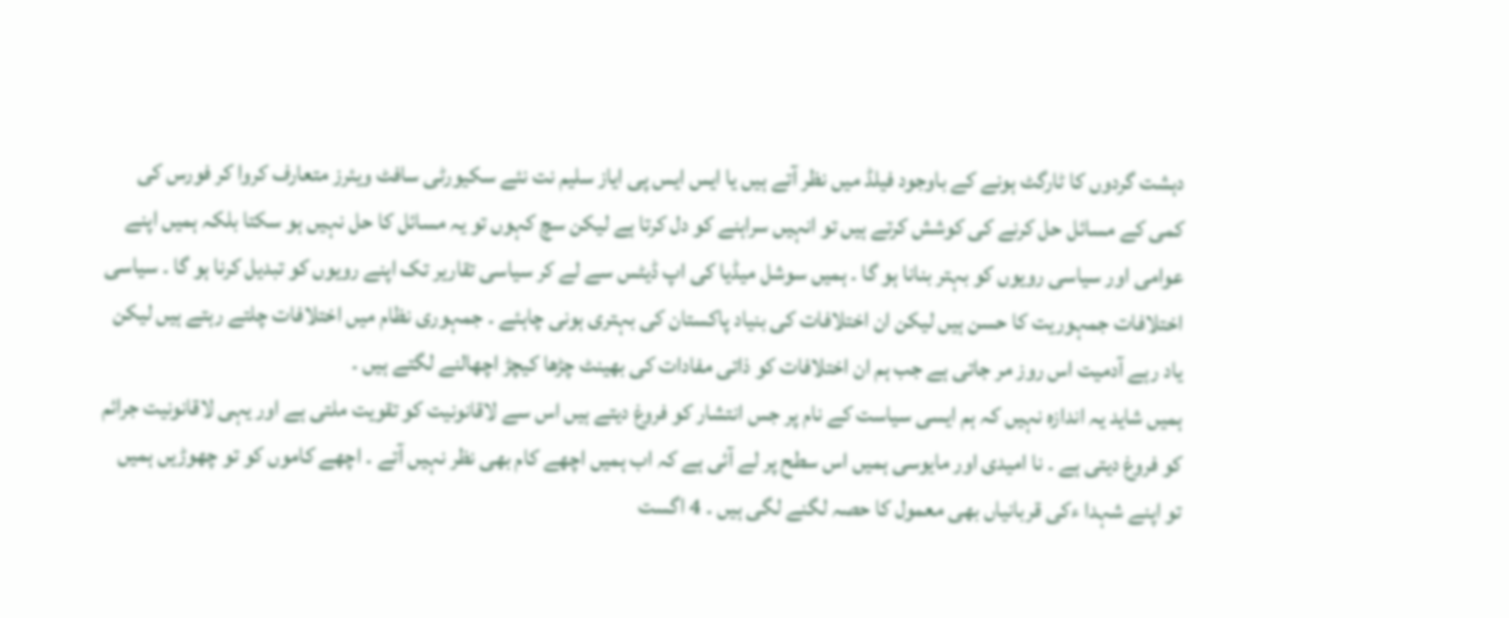دہشت گردوں کا ٹارگٹ ہونے کے باوجود فیلڈ میں نظر آتے ہیں یا ایس ایس پی ایاز سلیم نت نئے سکیورٹی سافٹ ویئرز متعارف کروا کر فورس کی کمی کے مسائل حل کرنے کی کوشش کرتے ہیں تو انہیں سراہنے کو دل کرتا ہے لیکن سچ کہوں تو یہ مسائل کا حل نہیں ہو سکتا بلکہ ہمیں اپنے عوامی اور سیاسی رویوں کو بہتر بنانا ہو گا ۔ ہمیں سوشل میڈیا کی اپ ڈیٹس سے لے کر سیاسی تقاریر تک اپنے رویوں کو تبدیل کرنا ہو گا ۔ سیاسی اختلافات جمہوریت کا حسن ہیں لیکن ان اختلافات کی بنیاد پاکستان کی بہتری ہونی چاہئے ۔ جمہوری نظام میں اختلافات چلتے رہتے ہیں لیکن یاد رہے آدمیت اس روز مر جاتی ہے جب ہم ان اختلافات کو ذاتی مفادات کی بھینٹ چڑھا کیچڑ اچھالنے لگتے ہیں ۔
ہمیں شاید یہ اندازہ نہیں کہ ہم ایسی سیاست کے نام پر جس انتشار کو فروغ دیتے ہیں اس سے لاقانونیت کو تقویت ملتی ہے اور یہی لاقانونیت جرائم کو فروغ دیتی ہے ۔ نا امیدی اور مایوسی ہمیں اس سطح پر لے آئی ہے کہ اب ہمیں اچھے کام بھی نظر نہیں آتے ۔ اچھے کاموں کو تو چھوڑیں ہمیں تو اپنے شہدا ءکی قربانیاں بھی معمول کا حصہ لگنے لگی ہیں ۔ 4 اگست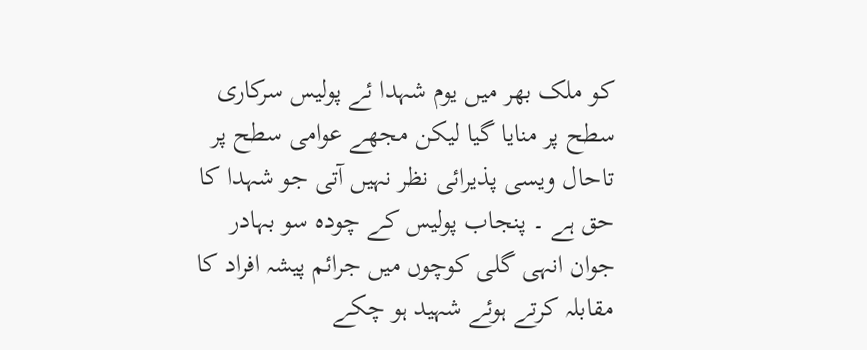کو ملک بھر میں یوم شہدا ئے پولیس سرکاری سطح پر منایا گیا لیکن مجھے عوامی سطح پر تاحال ویسی پذیرائی نظر نہیں آتی جو شہدا کا حق ہے ۔ پنجاب پولیس کے چودہ سو بہادر جوان انہی گلی کوچوں میں جرائم پیشہ افراد کا مقابلہ کرتے ہوئے شہید ہو چکے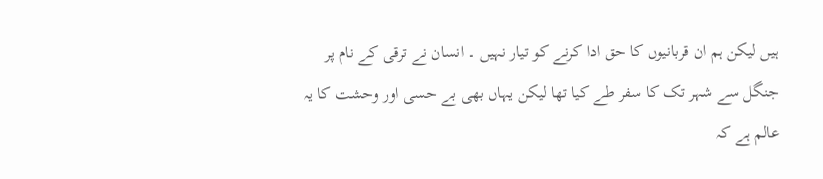ہیں لیکن ہم ان قربانیوں کا حق ادا کرنے کو تیار نہیں ۔ انسان نے ترقی کے نام پر جنگل سے شہر تک کا سفر طے کیا تھا لیکن یہاں بھی بے حسی اور وحشت کا یہ عالم ہے کہ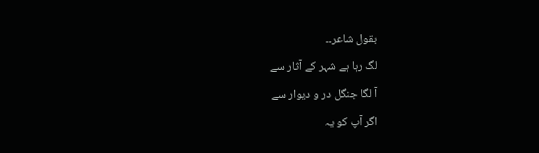بقول شاعر۔۔
لگ رہا ہے شہر کے آثار سے
آ لگا جنگل در و دیوار سے
اگر آپ کو یہ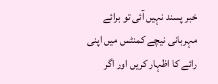خبر پسند نہیں آئی تو برائے مہربانی نیچے کمنٹس میں اپنی رائے کا اظہار کریں اور اگر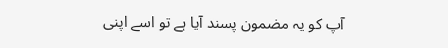آپ کو یہ مضمون پسند آیا ہے تو اسے اپنی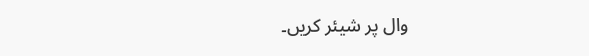وال پر شیئر کریں۔